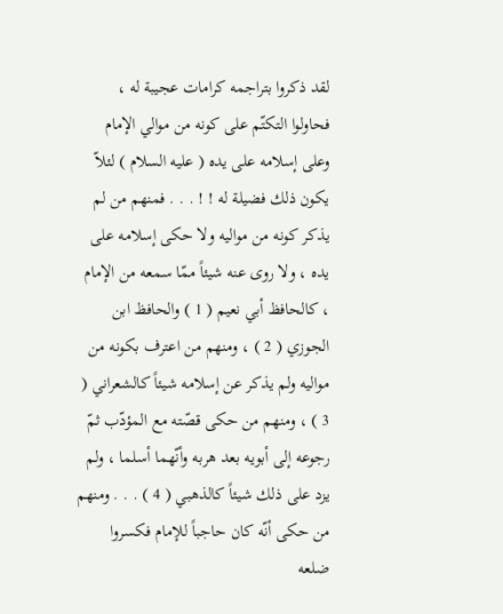لقد ذكروا بتراجمه كرامات عجيبة له ، فحاولوا التكتّم على كونه من موالي الإمام وعلى إسلامه على يده ( عليه السلام ) لئلاّ يكون ذلك فضيلة له ! ! . . . فمنهم من لم يذكر كونه من مواليه ولا حكى إسلامه على يده ، ولا روى عنه شيئاً ممّا سمعه من الإمام ، كالحافظ أبي نعيم ( 1 ) والحافظ ابن الجوزي ( 2 ) ، ومنهم من اعترف بكونه من مواليه ولم يذكر عن إسلامه شيئاً كالشعراني ( 3 ) ، ومنهم من حكى قصّته مع المؤدّب ثمّ رجوعه إلى أبويه بعد هربه وأنّهما أسلما ، ولم يزد على ذلك شيئاً كالذهبي ( 4 ) . . . ومنهم من حكى أنّه كان حاجباً للإمام فكسروا ضلعه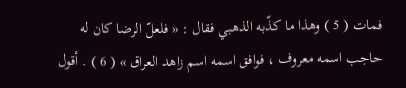فمات ( 5 ) وهذا ما كذّبه الذهبي فقال : « فلعلّ الرضا كان له حاجب اسمه معروف ، فوافق اسمه اسم زاهد العراق » ( 6 ) . أقول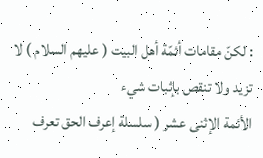: لكنّ مقامات أئمّة أهل البيت ( عليهم السلام ) لا تزيد ولا تنقص بإثبات شيء
الأئمة الإثنى عشر ( سلسلة إعرف الحق تعرف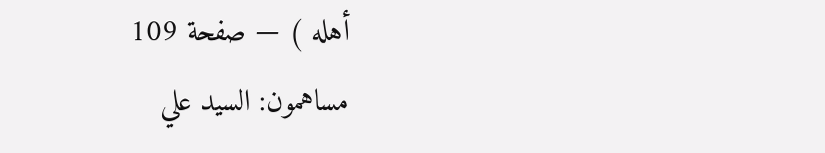أهله ) — صفحة 109
مساهمون: السيد علي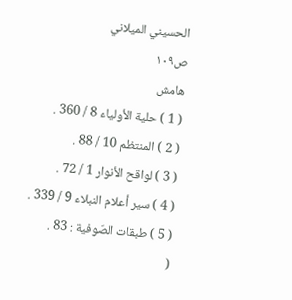الحسيني الميلاني
ص١٠٩
هامش
( 1 ) حلية الأولياء 8 / 360 .
( 2 ) المنتظم 10 / 88 .
( 3 ) لواقح الأنوار 1 / 72 .
( 4 ) سير أعلام النبلاء 9 / 339 .
( 5 ) طبقات الصّوفية : 83 .
(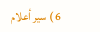6 ) سير أعلام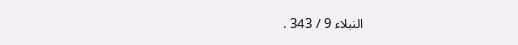النبلاء 9 / 343 .